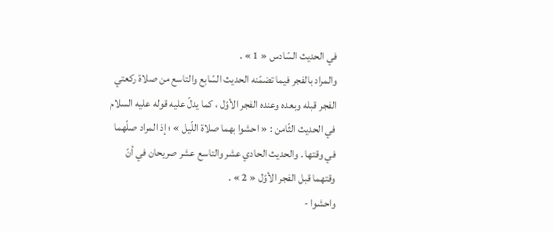في الحديث السّادس « 1 » .
والمراد بالفجر فيما تضمّنه الحديث السّابع والتاسع من صلاة ركعتي الفجر قبله وبعده وعنده الفجر الأوّل ، كما يدلّ عليه قوله عليه السلام في الحديث الثّامن : « احشوا بهما صلاة اللّيل » ؛ إذ المراد صلّهما في وقتها . والحديث الحادي عشر والتاسع عشر صريحان في أنّ وقتهما قبل الفجر الأوّل « 2 » .
واحشوا -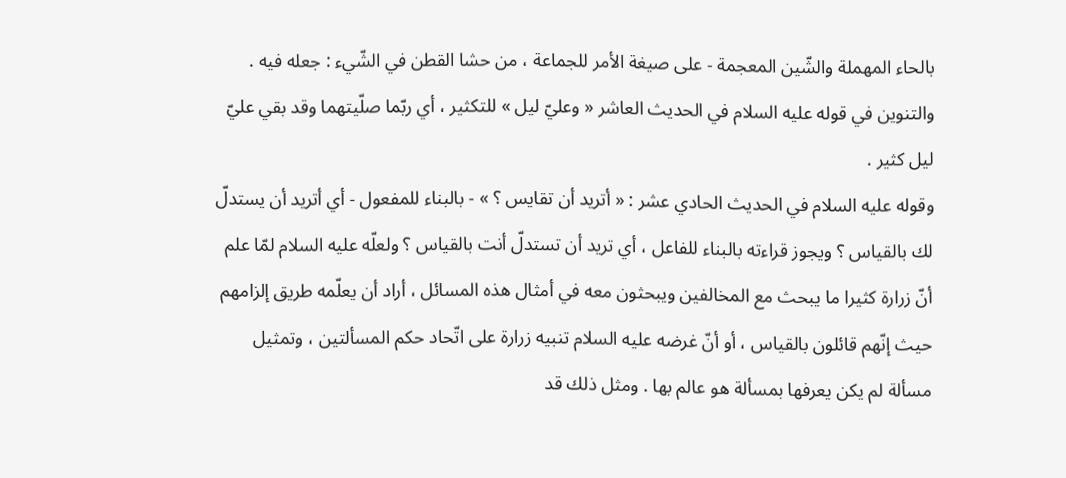بالحاء المهملة والشّين المعجمة - على صيغة الأمر للجماعة ، من حشا القطن في الشّيء : جعله فيه .
والتنوين في قوله عليه السلام في الحديث العاشر « وعليّ ليل » للتكثير ، أي ربّما صلّيتهما وقد بقي عليّ ليل كثير .
وقوله عليه السلام في الحديث الحادي عشر : « أتريد أن تقايس ؟ » - بالبناء للمفعول - أي أتريد أن يستدلّ لك بالقياس ؟ ويجوز قراءته بالبناء للفاعل ، أي تريد أن تستدلّ أنت بالقياس ؟ ولعلّه عليه السلام لمّا علم أنّ زرارة كثيرا ما يبحث مع المخالفين ويبحثون معه في أمثال هذه المسائل ، أراد أن يعلّمه طريق إلزامهم حيث إنّهم قائلون بالقياس ، أو أنّ غرضه عليه السلام تنبيه زرارة على اتّحاد حكم المسألتين ، وتمثيل مسألة لم يكن يعرفها بمسألة هو عالم بها . ومثل ذلك قد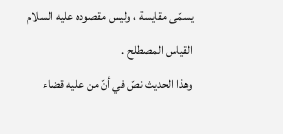يسمّى مقايسة ، وليس مقصوده عليه السلام القياس المصطلح .
وهذا الحديث نصّ في أنّ من عليه قضاء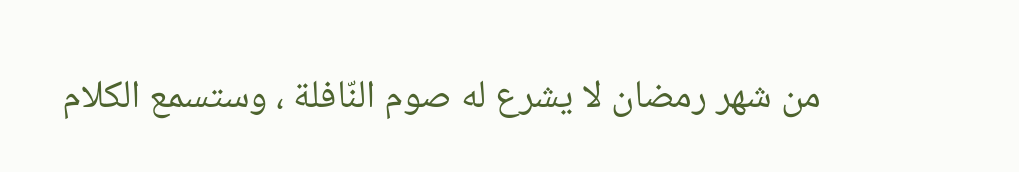من شهر رمضان لا يشرع له صوم النّافلة ، وستسمع الكلام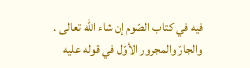فيه في كتاب الصّوم إن شاء اللّه تعالى .
والجارّ والمجرور الأوّل في قوله عليه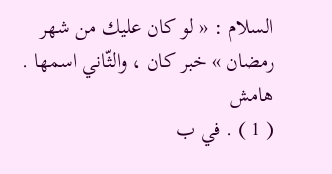السلام : « لو كان عليك من شهر رمضان » خبر كان ، والثّاني اسمها .
هامش
( 1 ) . في ب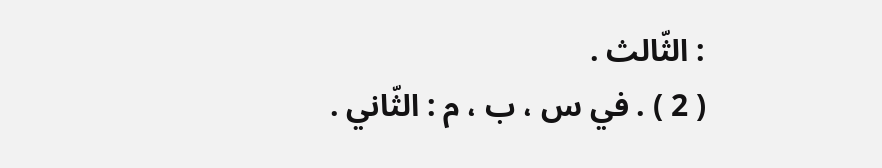: الثّالث .
( 2 ) . في س ، ب ، م : الثّاني .